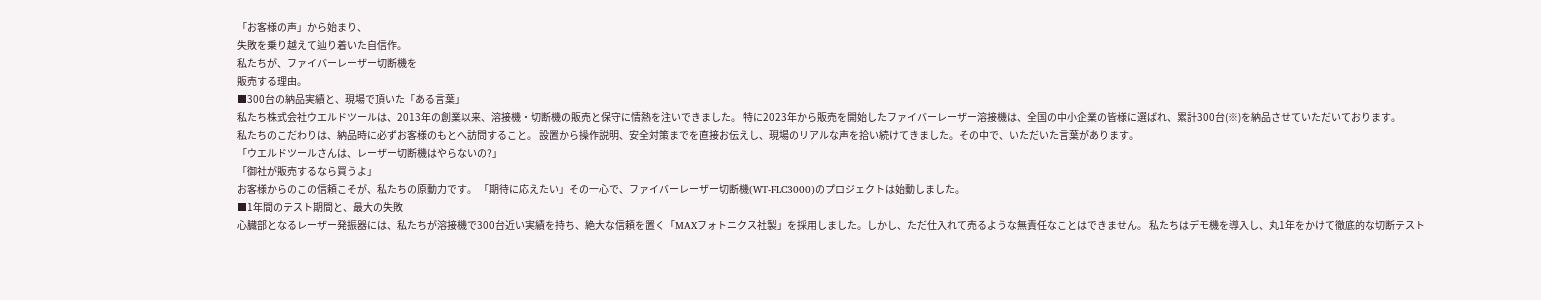「お客様の声」から始まり、
失敗を乗り越えて辿り着いた自信作。
私たちが、ファイバーレーザー切断機を
販売する理由。
■300台の納品実績と、現場で頂いた「ある言葉」
私たち株式会社ウエルドツールは、2013年の創業以来、溶接機・切断機の販売と保守に情熱を注いできました。 特に2023年から販売を開始したファイバーレーザー溶接機は、全国の中小企業の皆様に選ばれ、累計300台(※)を納品させていただいております。
私たちのこだわりは、納品時に必ずお客様のもとへ訪問すること。 設置から操作説明、安全対策までを直接お伝えし、現場のリアルな声を拾い続けてきました。その中で、いただいた言葉があります。
「ウエルドツールさんは、レーザー切断機はやらないの?」
「御社が販売するなら買うよ」
お客様からのこの信頼こそが、私たちの原動力です。 「期待に応えたい」その一心で、ファイバーレーザー切断機(WT-FLC3000)のプロジェクトは始動しました。
■1年間のテスト期間と、最大の失敗
心臓部となるレーザー発振器には、私たちが溶接機で300台近い実績を持ち、絶大な信頼を置く「MAXフォトニクス社製」を採用しました。しかし、ただ仕入れて売るような無責任なことはできません。 私たちはデモ機を導入し、丸1年をかけて徹底的な切断テスト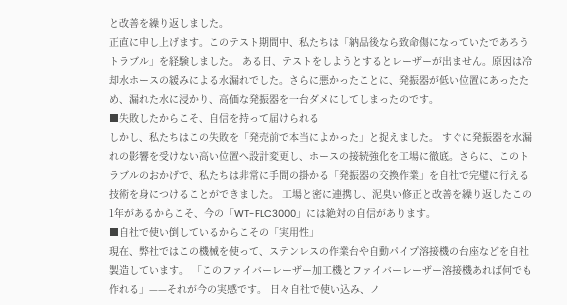と改善を繰り返しました。
正直に申し上げます。このテスト期間中、私たちは「納品後なら致命傷になっていたであろうトラブル」を経験しました。 ある日、テストをしようとするとレーザーが出ません。原因は冷却水ホースの緩みによる水漏れでした。さらに悪かったことに、発振器が低い位置にあったため、漏れた水に浸かり、高価な発振器を一台ダメにしてしまったのです。
■失敗したからこそ、自信を持って届けられる
しかし、私たちはこの失敗を「発売前で本当によかった」と捉えました。 すぐに発振器を水漏れの影響を受けない高い位置へ設計変更し、ホースの接続強化を工場に徹底。さらに、このトラブルのおかげで、私たちは非常に手間の掛かる「発振器の交換作業」を自社で完璧に行える技術を身につけることができました。 工場と密に連携し、泥臭い修正と改善を繰り返したこの1年があるからこそ、今の「WT-FLC3000」には絶対の自信があります。
■自社で使い倒しているからこその「実用性」
現在、弊社ではこの機械を使って、ステンレスの作業台や自動パイプ溶接機の台座などを自社製造しています。 「このファイバーレーザー加工機とファイバーレーザー溶接機あれば何でも作れる」——それが今の実感です。 日々自社で使い込み、ノ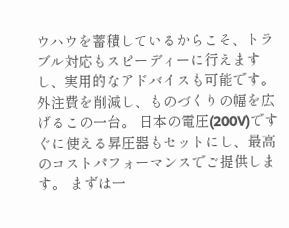ウハウを蓄積しているからこそ、トラブル対応もスピーディーに行えますし、実用的なアドバイスも可能です。
外注費を削減し、ものづくりの幅を広げるこの一台。 日本の電圧(200V)ですぐに使える昇圧器もセットにし、最高のコストパフォーマンスでご提供します。 まずは一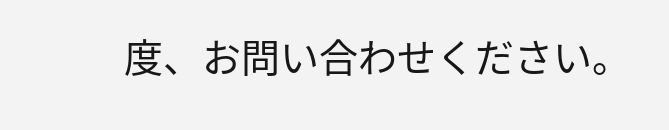度、お問い合わせください。